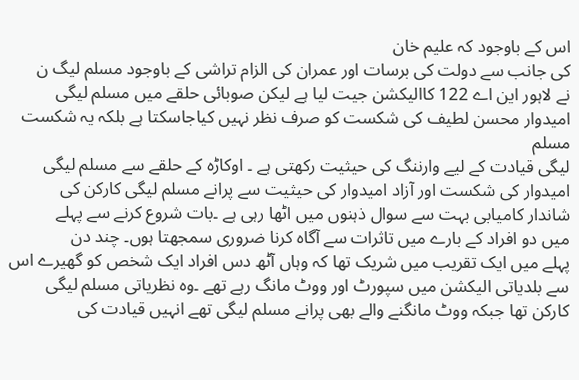اس کے باوجود کہ علیم خان
کی جانب سے دولت کی برسات اور عمران کی الزام تراشی کے باوجود مسلم لیگ ن
نے لاہور این اے 122 کاالیکشن جیت لیا ہے لیکن صوبائی حلقے میں مسلم لیگی
امیدوار محسن لطیف کی شکست کو صرف نظر نہیں کیاجاسکتا ہے بلکہ یہ شکست مسلم
لیگی قیادت کے لیے وارننگ کی حیثیت رکھتی ہے ۔ اوکاڑہ کے حلقے سے مسلم لیگی
امیدوار کی شکست اور آزاد امیدوار کی حیثیت سے پرانے مسلم لیگی کارکن کی
شاندار کامیابی بہت سے سوال ذہنوں میں اٹھا رہی ہے ۔بات شروع کرنے سے پہلے
میں دو افراد کے بارے میں تاثرات سے آگاہ کرنا ضروری سمجھتا ہوں۔ چند دن
پہلے میں ایک تقریب میں شریک تھا کہ وہاں آٹھ دس افراد ایک شخص کو گھیرے اس
سے بلدیاتی الیکشن میں سپورٹ اور ووٹ مانگ رہے تھے ۔وہ نظریاتی مسلم لیگی
کارکن تھا جبکہ ووٹ مانگنے والے بھی پرانے مسلم لیگی تھے انہیں قیادت کی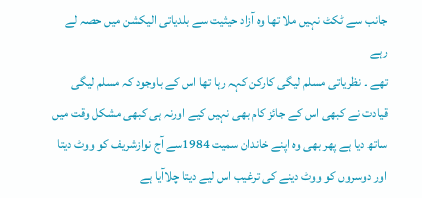جانب سے ٹکٹ نہیں ملا تھا وہ آزاد حیثیت سے بلدیاتی الیکشن میں حصہ لے رہے
تھے ۔ نظریاتی مسلم لیگی کارکن کہہ رہا تھا اس کے باوجود کہ مسلم لیگی
قیادت نے کبھی اس کے جائز کام بھی نہیں کیے اورنہ ہی کبھی مشکل وقت میں
ساتھ دیا ہے پھر بھی وہ اپنے خاندان سمیت 1984سے آج نوازشریف کو ووٹ دیتا
اور دوسروں کو ووٹ دینے کی ترغیب اس لیے دیتا چلاآیا ہے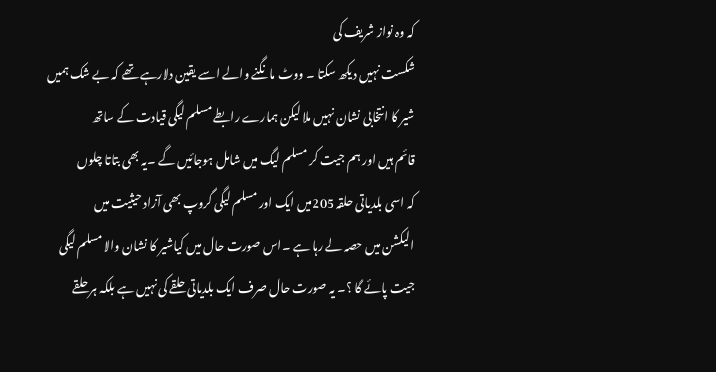کہ وہ نواز شریف کی
شکست نہیں دیکھ سکتا ۔ ووٹ مانگنے والے اسے یقین دلارہے تھے کہ بے شک ہمیں
شیر کا انتخابی نشان نہیں ملا لیکن ہمارے رابطے مسلم لیگی قیادت کے ساتھ
قائم ہیں اور ہم جیت کر مسلم لیگ میں شامل ہوجائیں گے ۔یہ بھی بتاتا چلوں
کہ اسی بلدیاتی حلقہ 205میں ایک اور مسلم لیگی گروپ بھی آزاد حیثیت میں
الیکشن میں حصہ لے رہا ہے ۔اس صورت حال میں کیاشیر کا نشان والا مسلم لیگی
جیت پائے گا ؟۔ یہ صورت حال صرف ایک بلدیاتی حلقے کی نہیں ہے بلکہ ہر حلقے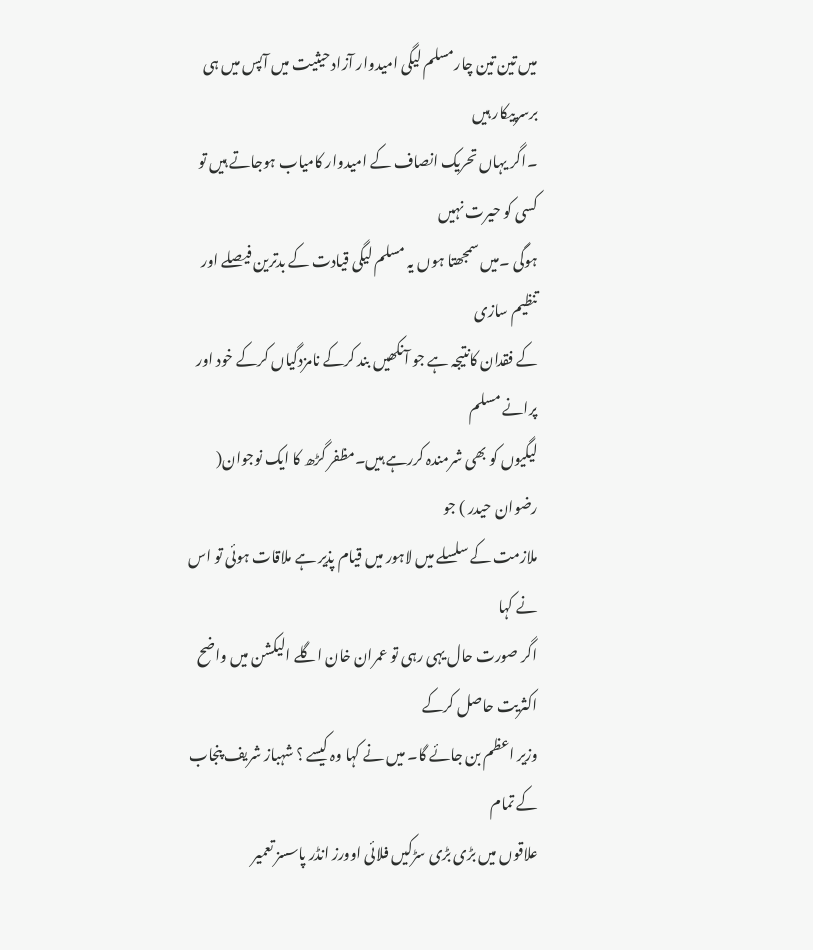میں تین تین چارمسلم لیگی امیدوار آزاد حیثیت میں آپس میں ہی برسرپیکار ہیں
۔اگر یہاں تحریک انصاف کے امیدوار کامیاب ہوجاتے ہیں تو کسی کو حیرت نہیں
ہوگی ۔میں سمجھتا ہوں یہ مسلم لیگی قیادت کے بدترین فیصلے اور تنظیم سازی
کے فقدان کانتیجہ ہے جو آنکھیں بند کرکے نامزدگیاں کرکے خود اور پرانے مسلم
لیگیوں کو بھی شرمندہ کررہے ہیں۔مظفر گڑھ کا ایک نوجوان( رضوان حیدر ) جو
ملازمت کے سلسلے میں لاہور میں قیام پذیر ہے ملاقات ہوئی تو اس نے کہا
اگر صورت حال یہی رہی تو عمران خان اگلے الیکشن میں واضح اکثریت حاصل کرکے
وزیر اعظم بن جائے گا۔ میں نے کہا وہ کیسے ؟ شہباز شریف پنجاب کے تمام
علاقوں میں بڑی بڑی سڑکیں فلائی اوورز انڈر پاسسز تعمیر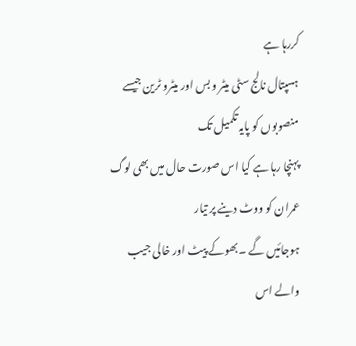کررہا ہے
ہسپتال نالج سٹی میٹر و بس اور میٹرو ٹرین جیسے منصوبوں کو پایہ تکمیل تک
پہنچا رہا ہے کیا اس صورت حال میں بھی لوگ عمران کو ووٹ دینے پر تیار
ہوجائیں گے ۔بھوکے پیٹ اور خالی جیب والے اس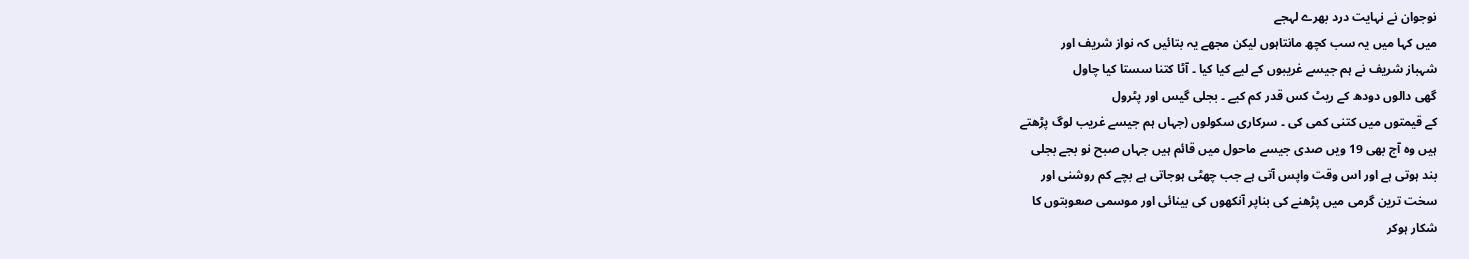نوجوان نے نہایت درد بھرے لہجے
میں کہا میں یہ سب کچھ مانتاہوں لیکن مجھے یہ بتائیں کہ نواز شریف اور
شہباز شریف نے ہم جیسے غریبوں کے لیے کیا کیا ۔ آٹا کتنا سستا کیا چاول
گھی دالوں دودھ کے ریٹ کس قدر کم کیے ۔ بجلی گیس اور پٹرول
کے قیمتوں میں کتنی کمی کی ۔ سرکاری سکولوں (جہاں ہم جیسے غریب لوگ پڑھتے
ہیں وہ آج بھی 19 ویں صدی جیسے ماحول میں قائم ہیں جہاں صبح نو بجے بجلی
بند ہوتی ہے اور اس وقت واپس آتی ہے جب چھٹی ہوجاتی ہے بچے کم روشنی اور
سخت ترین گرمی میں پڑھنے کی بناپر آنکھوں کی بینائی اور موسمی صعوبتوں کا
شکار ہوکر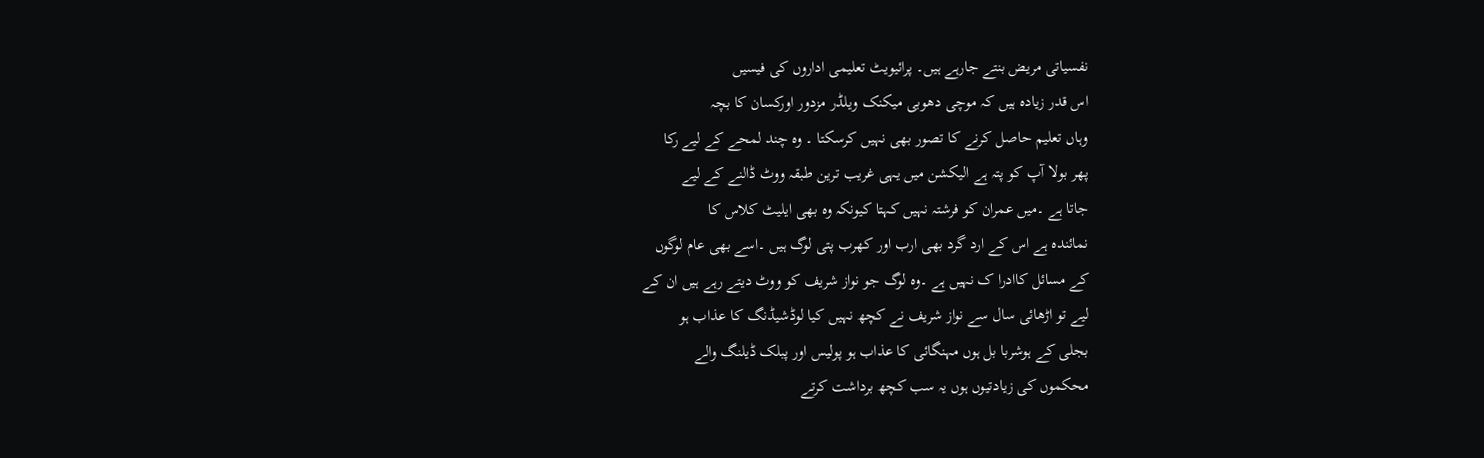نفسیاتی مریض بنتے جارہے ہیں۔ پرائیویٹ تعلیمی اداروں کی فیسیں
اس قدر زیادہ ہیں کہ موچی دھوبی میکنک ویلڈر مزدور اورکسان کا بچہ
وہاں تعلیم حاصل کرنے کا تصور بھی نہیں کرسکتا ۔ وہ چند لمحے کے لیے رکا
پھر بولا آپ کو پتہ ہے الیکشن میں یہی غریب ترین طبقہ ووٹ ڈالنے کے لیے
جاتا ہے ۔میں عمران کو فرشتہ نہیں کہتا کیونکہ وہ بھی ایلیٹ کلاس کا
نمائندہ ہے اس کے ارد گرد بھی ارب اور کھرب پتی لوگ ہیں ۔اسے بھی عام لوگوں
کے مسائل کاادرا ک نہیں ہے ۔وہ لوگ جو نواز شریف کو ووٹ دیتے رہے ہیں ان کے
لیے تو اڑھائی سال سے نواز شریف نے کچھ نہیں کیا لوڈشیڈنگ کا عذاب ہو
بجلی کے ہوشربا بل ہوں مہنگائی کا عذاب ہو پولیس اور پبلک ڈیلنگ والے
محکموں کی زیادتیوں ہوں یہ سب کچھ برداشت کرتے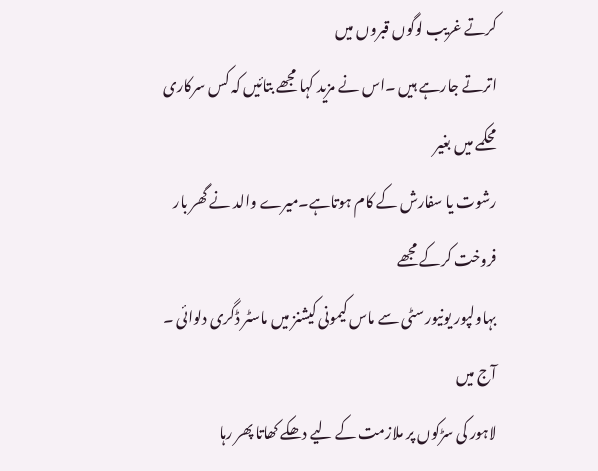کرتے غریب لوگوں قبروں میں
اترتے جارہے ہیں ۔اس نے مزید کہا مجھے بتائیں کہ کس سرکاری محکمے میں بغیر
رشوت یا سفارش کے کام ہوتاہے۔میرے والد نے گھر بار فروخت کرکے مجھے
بہاولپور یونیورسٹی سے ماس کیمونی کیشنز میں ماسٹر ڈگری دلوائی ۔ آج میں
لاہور کی سڑکوں پر ملازمت کے لیے دھکے کھاتا پھر رہا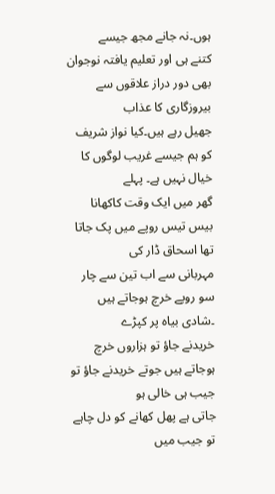ہوں۔نہ جانے مجھ جیسے
کتنے ہی اور تعلیم یافتہ نوجوان بھی دور دراز علاقوں سے بیروزگاری کا عذاب
جھیل رہے ہیں۔کیا نواز شریف کو ہم جیسے غریب لوگوں کا خیال نہیں ہے۔ پہلے
گھر میں ایک وقت کاکھانا بیس تیس روپے میں پک جاتا تھا اسحاق ڈار کی
مہربانی سے اب تین سے چار سو روپے خرچ ہوجاتے ہیں ۔شادی بیاہ پر کپڑے
خریدنے جاؤ تو ہزاروں خرچ ہوجاتے ہیں جوتے خریدنے جاؤ تو جیب ہی خالی ہو
جاتی ہے پھل کھانے کو دل چاہے تو جیب میں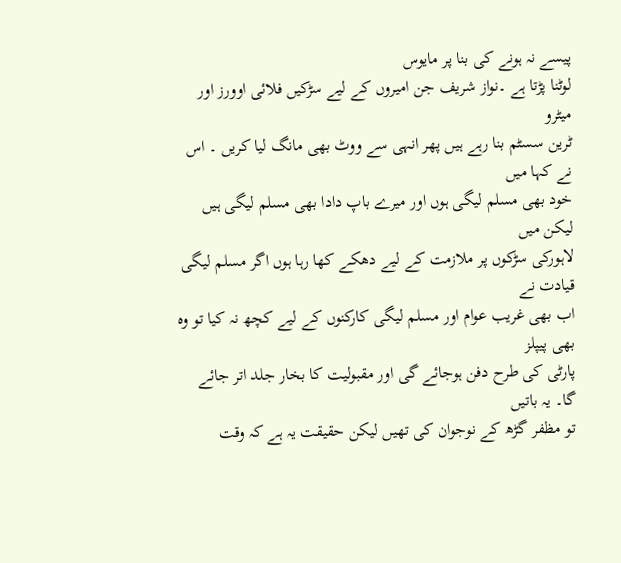پیسے نہ ہونے کی بنا پر مایوس
لوٹنا پڑتا ہے ۔نواز شریف جن امیروں کے لیے سڑکیں فلائی اوورز اور میٹرو
ٹرین سسٹم بنا رہے ہیں پھر انہی سے ووٹ بھی مانگ لیا کریں ۔ اس نے کہا میں
خود بھی مسلم لیگی ہوں اور میرے باپ دادا بھی مسلم لیگی ہیں لیکن میں
لاہورکی سڑکوں پر ملازمت کے لیے دھکے کھا رہا ہوں اگر مسلم لیگی قیادت نے
اب بھی غریب عوام اور مسلم لیگی کارکنوں کے لیے کچھ نہ کیا تو وہ بھی پیپلز
پارٹی کی طرح دفن ہوجائے گی اور مقبولیت کا بخار جلد اتر جائے گا۔ یہ باتیں
تو مظفر گڑھ کے نوجوان کی تھیں لیکن حقیقت یہ ہے کہ وقت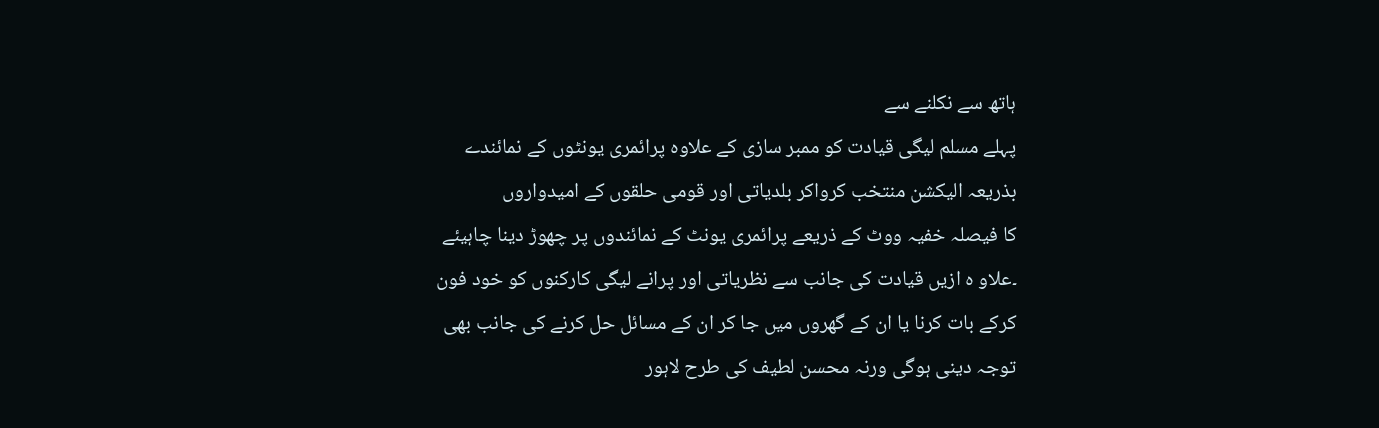ہاتھ سے نکلنے سے
پہلے مسلم لیگی قیادت کو ممبر سازی کے علاوہ پرائمری یونٹوں کے نمائندے
بذریعہ الیکشن منتخب کرواکر بلدیاتی اور قومی حلقوں کے امیدواروں
کا فیصلہ خفیہ ووٹ کے ذریعے پرائمری یونٹ کے نمائندوں پر چھوڑ دینا چاہیئے
۔علاو ہ ازیں قیادت کی جانب سے نظریاتی اور پرانے لیگی کارکنوں کو خود فون
کرکے بات کرنا یا ان کے گھروں میں جا کر ان کے مسائل حل کرنے کی جانب بھی
توجہ دینی ہوگی ورنہ محسن لطیف کی طرح لاہور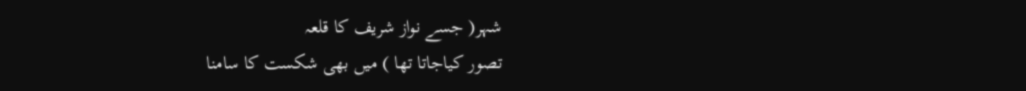شہر( جسے نواز شریف کا قلعہ
تصور کیاجاتا تھا ) میں بھی شکست کا سامنا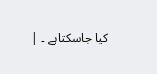کیا جاسکتاہے ۔ |